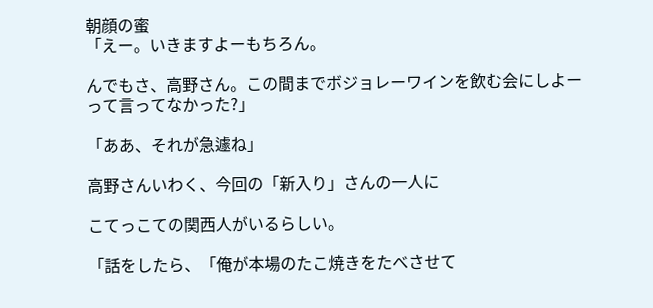朝顔の蜜
「えー。いきますよーもちろん。

んでもさ、高野さん。この間までボジョレーワインを飲む会にしよーって言ってなかった?」

「ああ、それが急遽ね」

高野さんいわく、今回の「新入り」さんの一人に

こてっこての関西人がいるらしい。

「話をしたら、「俺が本場のたこ焼きをたべさせて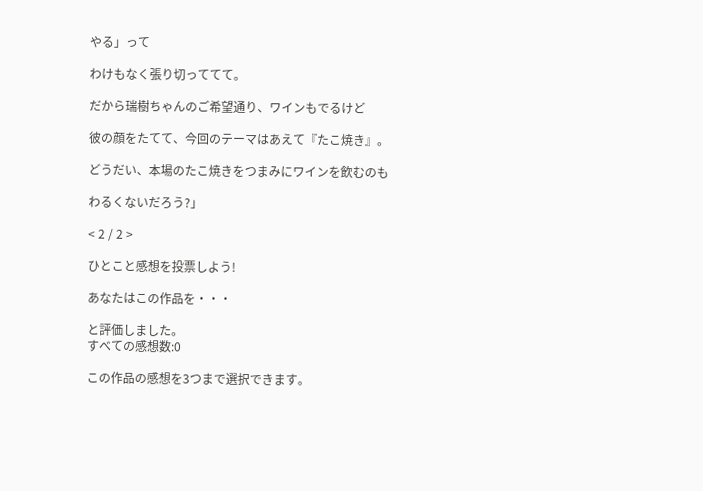やる」って

わけもなく張り切っててて。

だから瑞樹ちゃんのご希望通り、ワインもでるけど

彼の顔をたてて、今回のテーマはあえて『たこ焼き』。

どうだい、本場のたこ焼きをつまみにワインを飲むのも

わるくないだろう?」

< 2 / 2 >

ひとこと感想を投票しよう!

あなたはこの作品を・・・

と評価しました。
すべての感想数:0

この作品の感想を3つまで選択できます。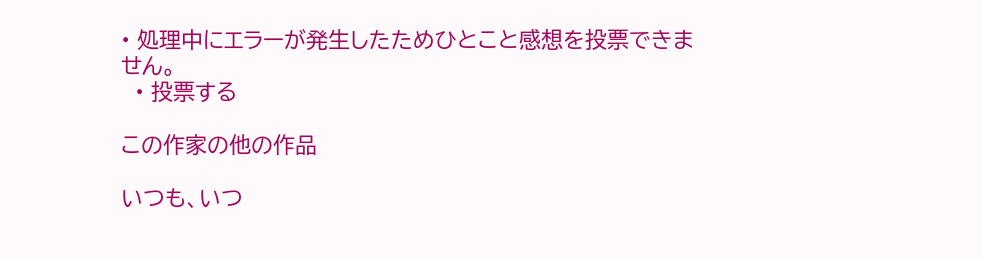• 処理中にエラーが発生したためひとこと感想を投票できません。
  • 投票する

この作家の他の作品

いつも、いつ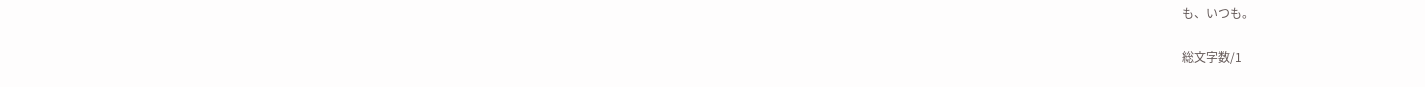も、いつも。

総文字数/1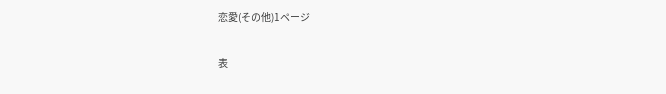恋愛(その他)1ページ

表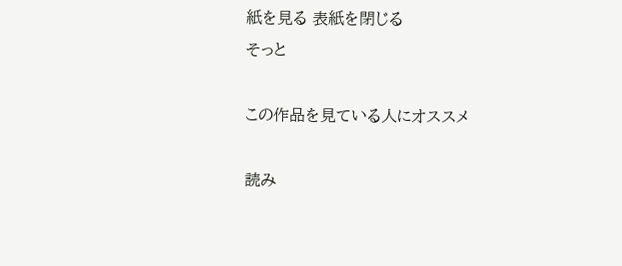紙を見る 表紙を閉じる
そっと

この作品を見ている人にオススメ

読み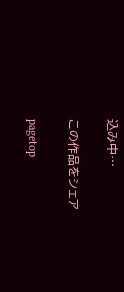込み中…

この作品をシェア

pagetop